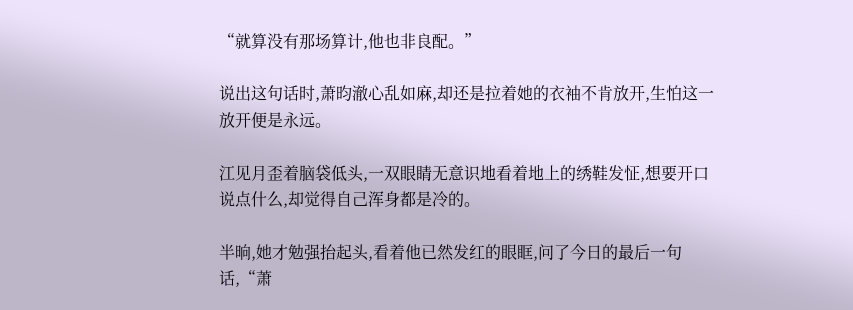“就算没有那场算计,他也非良配。”

说出这句话时,萧昀澈心乱如麻,却还是拉着她的衣袖不肯放开,生怕这一放开便是永远。

江见月歪着脑袋低头,一双眼睛无意识地看着地上的绣鞋发怔,想要开口说点什么,却觉得自己浑身都是冷的。

半晌,她才勉强抬起头,看着他已然发红的眼眶,问了今日的最后一句话,“萧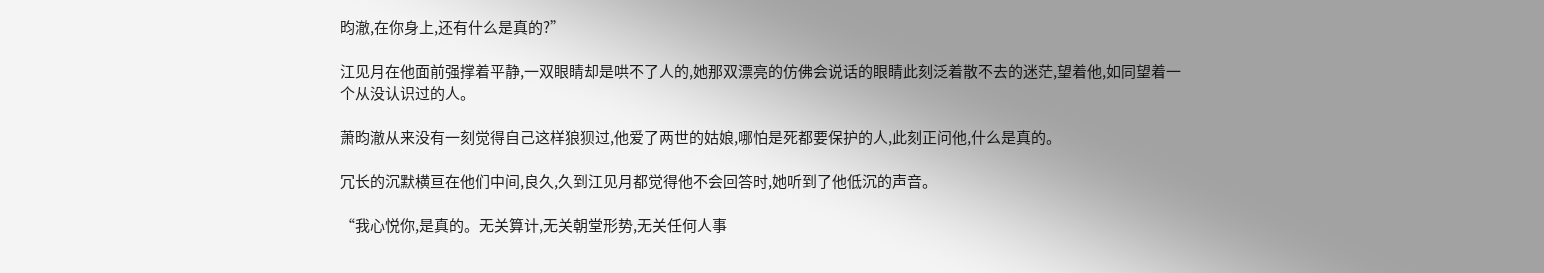昀澈,在你身上,还有什么是真的?”

江见月在他面前强撑着平静,一双眼睛却是哄不了人的,她那双漂亮的仿佛会说话的眼睛此刻泛着散不去的迷茫,望着他,如同望着一个从没认识过的人。

萧昀澈从来没有一刻觉得自己这样狼狈过,他爱了两世的姑娘,哪怕是死都要保护的人,此刻正问他,什么是真的。

冗长的沉默横亘在他们中间,良久,久到江见月都觉得他不会回答时,她听到了他低沉的声音。

“我心悦你,是真的。无关算计,无关朝堂形势,无关任何人事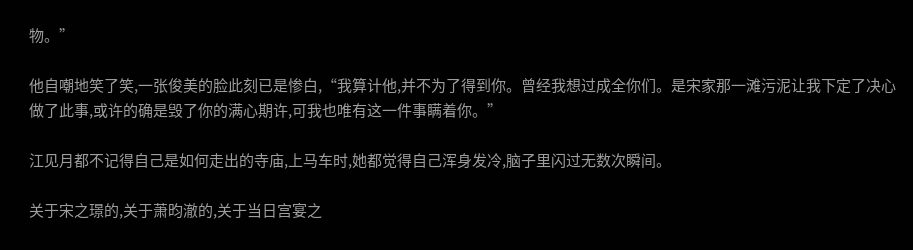物。”

他自嘲地笑了笑,一张俊美的脸此刻已是惨白,“我算计他,并不为了得到你。曾经我想过成全你们。是宋家那一滩污泥让我下定了决心做了此事,或许的确是毁了你的满心期许,可我也唯有这一件事瞒着你。”

江见月都不记得自己是如何走出的寺庙,上马车时,她都觉得自己浑身发冷,脑子里闪过无数次瞬间。

关于宋之璟的,关于萧昀澈的,关于当日宫宴之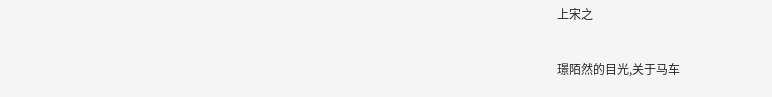上宋之

璟陌然的目光,关于马车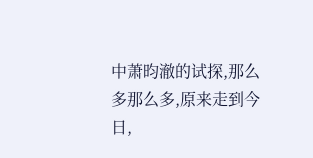中萧昀澈的试探,那么多那么多,原来走到今日,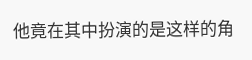他竟在其中扮演的是这样的角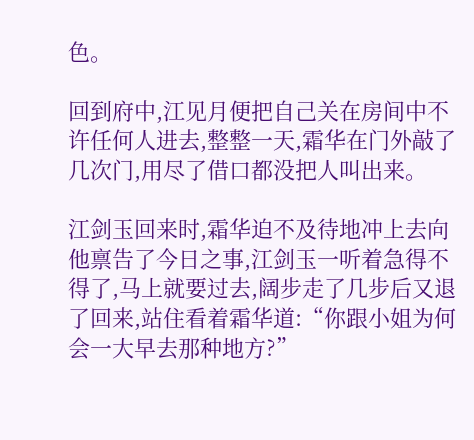色。

回到府中,江见月便把自己关在房间中不许任何人进去,整整一天,霜华在门外敲了几次门,用尽了借口都没把人叫出来。

江剑玉回来时,霜华迫不及待地冲上去向他禀告了今日之事,江剑玉一听着急得不得了,马上就要过去,阔步走了几步后又退了回来,站住看着霜华道:“你跟小姐为何会一大早去那种地方?”